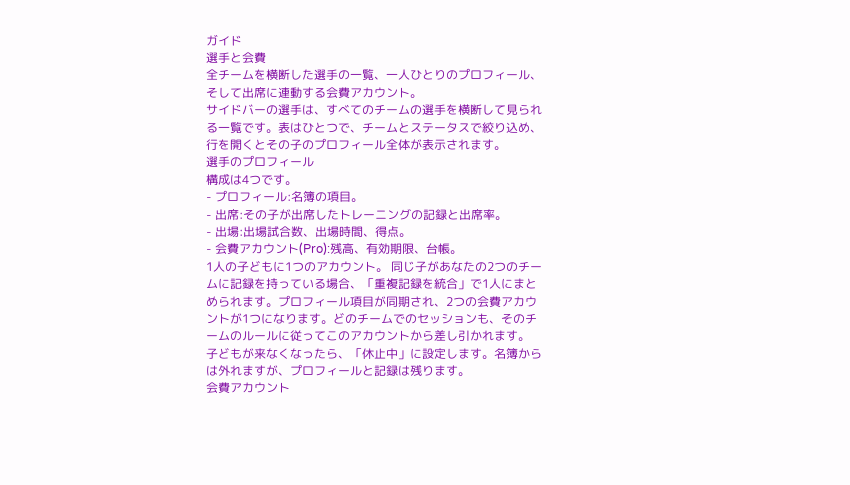ガイド
選手と会費
全チームを横断した選手の一覧、一人ひとりのプロフィール、そして出席に連動する会費アカウント。
サイドバーの選手は、すべてのチームの選手を横断して見られる一覧です。表はひとつで、チームとステータスで絞り込め、行を開くとその子のプロフィール全体が表示されます。
選手のプロフィール
構成は4つです。
- プロフィール:名簿の項目。
- 出席:その子が出席したトレーニングの記録と出席率。
- 出場:出場試合数、出場時間、得点。
- 会費アカウント(Pro):残高、有効期限、台帳。
1人の子どもに1つのアカウント。 同じ子があなたの2つのチームに記録を持っている場合、「重複記録を統合」で1人にまとめられます。プロフィール項目が同期され、2つの会費アカウントが1つになります。どのチームでのセッションも、そのチームのルールに従ってこのアカウントから差し引かれます。
子どもが来なくなったら、「休止中」に設定します。名簿からは外れますが、プロフィールと記録は残ります。
会費アカウント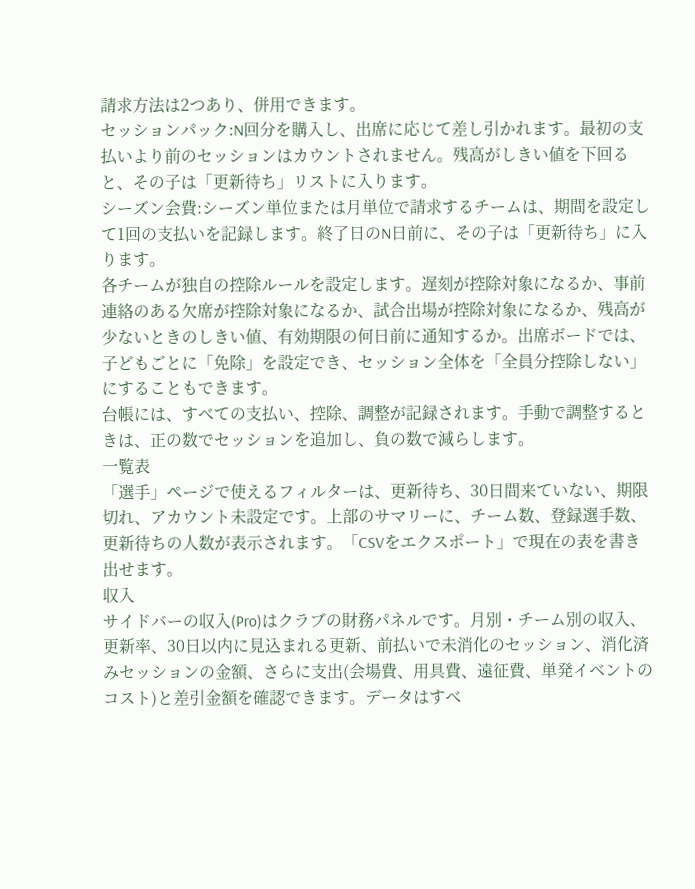請求方法は2つあり、併用できます。
セッションパック:N回分を購入し、出席に応じて差し引かれます。最初の支払いより前のセッションはカウントされません。残高がしきい値を下回ると、その子は「更新待ち」リストに入ります。
シーズン会費:シーズン単位または月単位で請求するチームは、期間を設定して1回の支払いを記録します。終了日のN日前に、その子は「更新待ち」に入ります。
各チームが独自の控除ルールを設定します。遅刻が控除対象になるか、事前連絡のある欠席が控除対象になるか、試合出場が控除対象になるか、残高が少ないときのしきい値、有効期限の何日前に通知するか。出席ボードでは、子どもごとに「免除」を設定でき、セッション全体を「全員分控除しない」にすることもできます。
台帳には、すべての支払い、控除、調整が記録されます。手動で調整するときは、正の数でセッションを追加し、負の数で減らします。
一覧表
「選手」ページで使えるフィルターは、更新待ち、30日間来ていない、期限切れ、アカウント未設定です。上部のサマリーに、チーム数、登録選手数、更新待ちの人数が表示されます。「CSVをエクスポート」で現在の表を書き出せます。
収入
サイドバーの収入(Pro)はクラブの財務パネルです。月別・チーム別の収入、更新率、30日以内に見込まれる更新、前払いで未消化のセッション、消化済みセッションの金額、さらに支出(会場費、用具費、遠征費、単発イベントのコスト)と差引金額を確認できます。データはすべ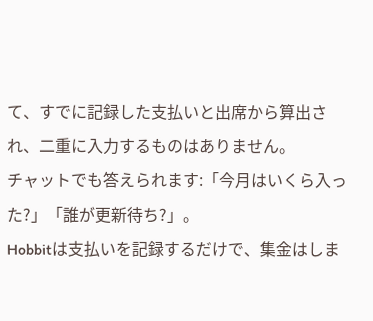て、すでに記録した支払いと出席から算出され、二重に入力するものはありません。
チャットでも答えられます:「今月はいくら入った?」「誰が更新待ち?」。
Hobbitは支払いを記録するだけで、集金はしま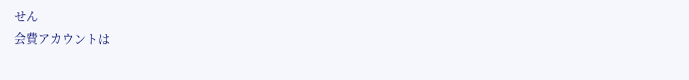せん
会費アカウントは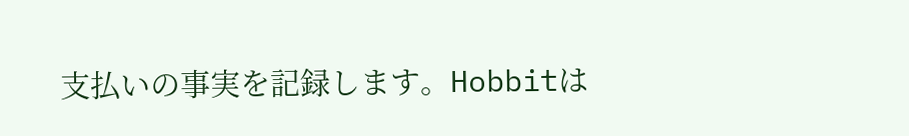支払いの事実を記録します。Hobbitは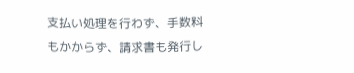支払い処理を行わず、手数料もかからず、請求書も発行し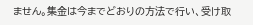ません。集金は今までどおりの方法で行い、受け取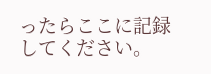ったらここに記録してください。